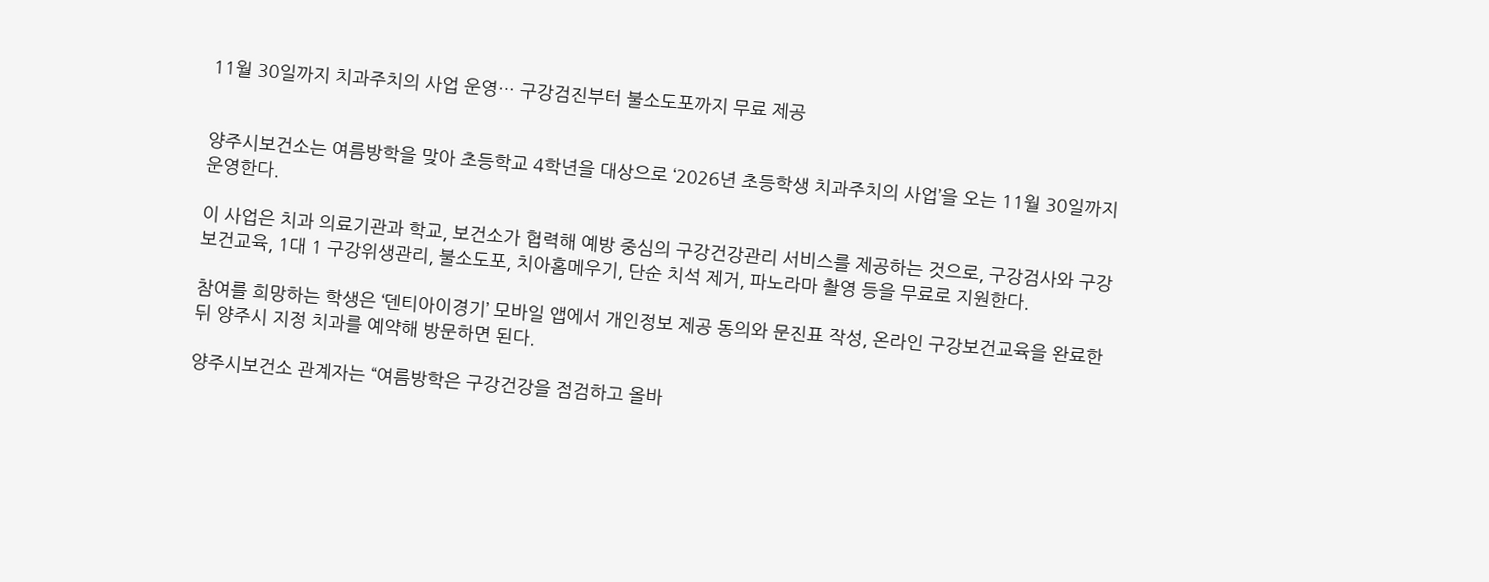11월 30일까지 치과주치의 사업 운영… 구강검진부터 불소도포까지 무료 제공


양주시보건소는 여름방학을 맞아 초등학교 4학년을 대상으로 ‘2026년 초등학생 치과주치의 사업’을 오는 11월 30일까지 운영한다.

이 사업은 치과 의료기관과 학교, 보건소가 협력해 예방 중심의 구강건강관리 서비스를 제공하는 것으로, 구강검사와 구강보건교육, 1대 1 구강위생관리, 불소도포, 치아홈메우기, 단순 치석 제거, 파노라마 촬영 등을 무료로 지원한다.

참여를 희망하는 학생은 ‘덴티아이경기’ 모바일 앱에서 개인정보 제공 동의와 문진표 작성, 온라인 구강보건교육을 완료한 뒤 양주시 지정 치과를 예약해 방문하면 된다.

양주시보건소 관계자는 “여름방학은 구강건강을 점검하고 올바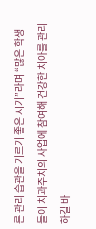른 관리 습관을 기르기 좋은 시기”라며 “많은 학생들이 치과주치의 사업에 참여해 건강한 치아를 관리하길 바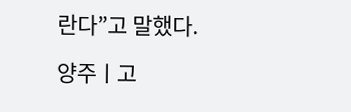란다”고 말했다.

양주ㅣ고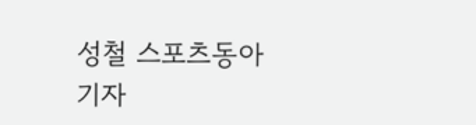성철 스포츠동아 기자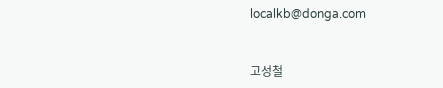localkb@donga.com


고성철